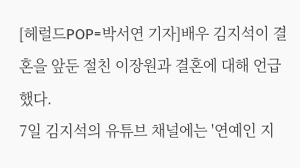[헤럴드POP=박서연 기자]배우 김지석이 결혼을 앞둔 절친 이장원과 결혼에 대해 언급했다.
7일 김지석의 유튜브 채널에는 '연예인 지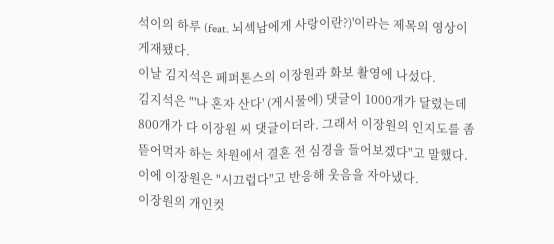석이의 하루 (feat. 뇌섹남에게 사랑이란?)'이라는 제목의 영상이 게재됐다.
이날 김지석은 페퍼톤스의 이장원과 화보 촬영에 나섰다.
김지석은 "'나 혼자 산다' (게시물에) 댓글이 1000개가 달렸는데 800개가 다 이장원 씨 댓글이더라. 그래서 이장원의 인지도를 좀 뜯어먹자 하는 차원에서 결혼 전 심경을 들어보겠다"고 말했다. 이에 이장원은 "시끄럽다"고 반응해 웃음을 자아냈다.
이장원의 개인컷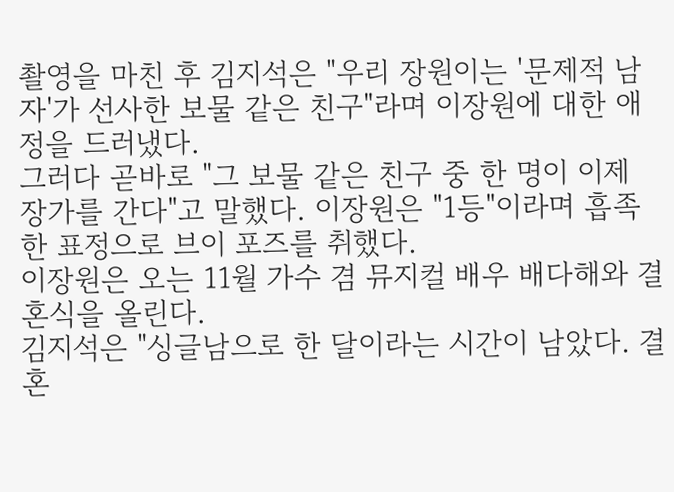촬영을 마친 후 김지석은 "우리 장원이는 '문제적 남자'가 선사한 보물 같은 친구"라며 이장원에 대한 애정을 드러냈다.
그러다 곧바로 "그 보물 같은 친구 중 한 명이 이제 장가를 간다"고 말했다. 이장원은 "1등"이라며 흡족한 표정으로 브이 포즈를 취했다.
이장원은 오는 11월 가수 겸 뮤지컬 배우 배다해와 결혼식을 올린다.
김지석은 "싱글남으로 한 달이라는 시간이 남았다. 결혼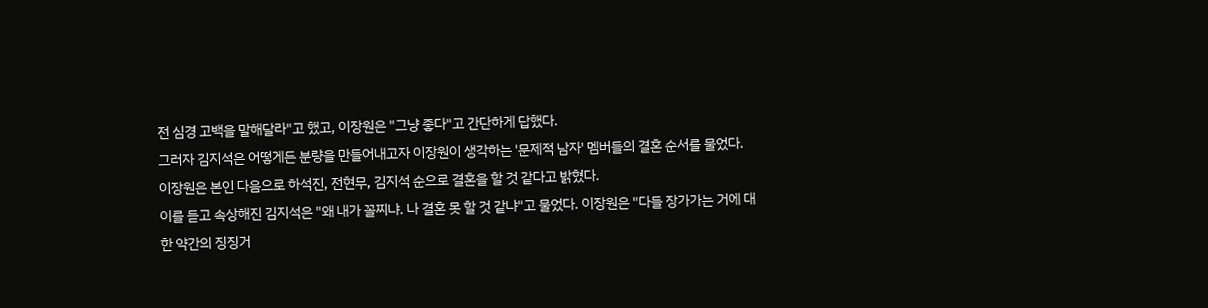전 심경 고백을 말해달라"고 했고, 이장원은 "그냥 좋다"고 간단하게 답했다.
그러자 김지석은 어떻게든 분량을 만들어내고자 이장원이 생각하는 '문제적 남자' 멤버들의 결혼 순서를 물었다. 이장원은 본인 다음으로 하석진, 전현무, 김지석 순으로 결혼을 할 것 같다고 밝혔다.
이를 듣고 속상해진 김지석은 "왜 내가 꼴찌냐. 나 결혼 못 할 것 같냐"고 물었다. 이장원은 "다들 장가가는 거에 대한 약간의 징징거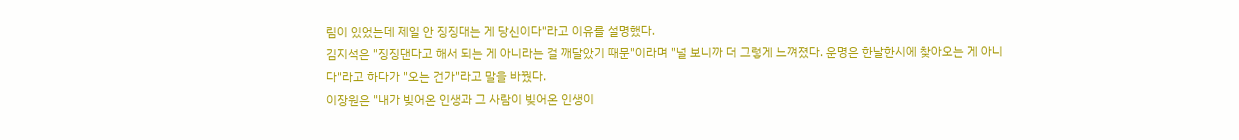림이 있었는데 제일 안 징징대는 게 당신이다"라고 이유를 설명했다.
김지석은 "징징댄다고 해서 되는 게 아니라는 걸 깨달았기 때문"이라며 "널 보니까 더 그렇게 느껴졌다. 운명은 한날한시에 찾아오는 게 아니다"라고 하다가 "오는 건가"라고 말을 바꿨다.
이장원은 "내가 빚어온 인생과 그 사람이 빚어온 인생이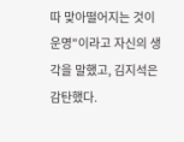따 맞아떨어지는 것이 운명"이라고 자신의 생각을 말했고, 김지석은 감탄했다.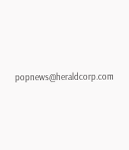popnews@heraldcorp.com